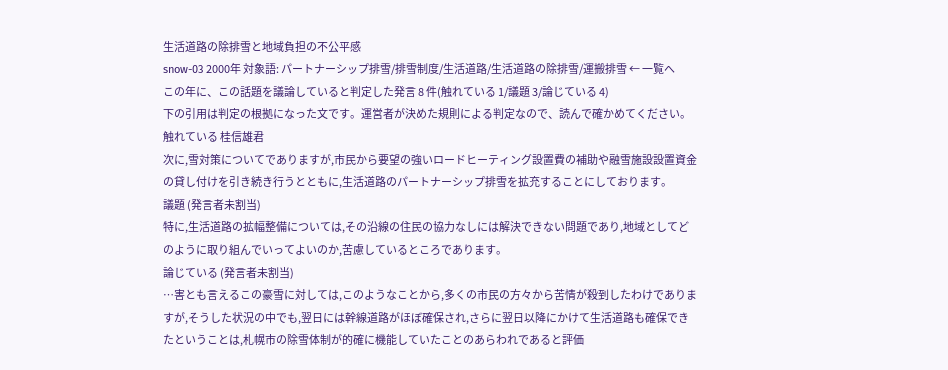生活道路の除排雪と地域負担の不公平感
snow-03 2000年 対象語: パートナーシップ排雪/排雪制度/生活道路/生活道路の除排雪/運搬排雪 ← 一覧へ
この年に、この話題を議論していると判定した発言 8 件(触れている 1/議題 3/論じている 4)
下の引用は判定の根拠になった文です。運営者が決めた規則による判定なので、読んで確かめてください。
触れている 桂信雄君
次に,雪対策についてでありますが,市民から要望の強いロードヒーティング設置費の補助や融雪施設設置資金の貸し付けを引き続き行うとともに,生活道路のパートナーシップ排雪を拡充することにしております。
議題 (発言者未割当)
特に,生活道路の拡幅整備については,その沿線の住民の協力なしには解決できない問題であり,地域としてどのように取り組んでいってよいのか,苦慮しているところであります。
論じている (発言者未割当)
…害とも言えるこの豪雪に対しては,このようなことから,多くの市民の方々から苦情が殺到したわけでありますが,そうした状況の中でも,翌日には幹線道路がほぼ確保され,さらに翌日以降にかけて生活道路も確保できたということは,札幌市の除雪体制が的確に機能していたことのあらわれであると評価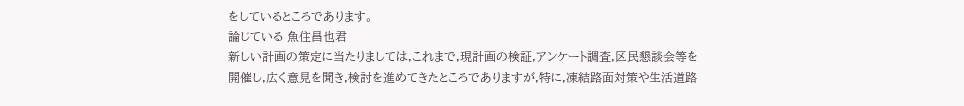をしているところであります。
論じている 魚住昌也君
新しい計画の策定に当たりましては,これまで,現計画の検証,アンケート調査,区民懇談会等を開催し,広く意見を聞き,検討を進めてきたところでありますが,特に,凍結路面対策や生活道路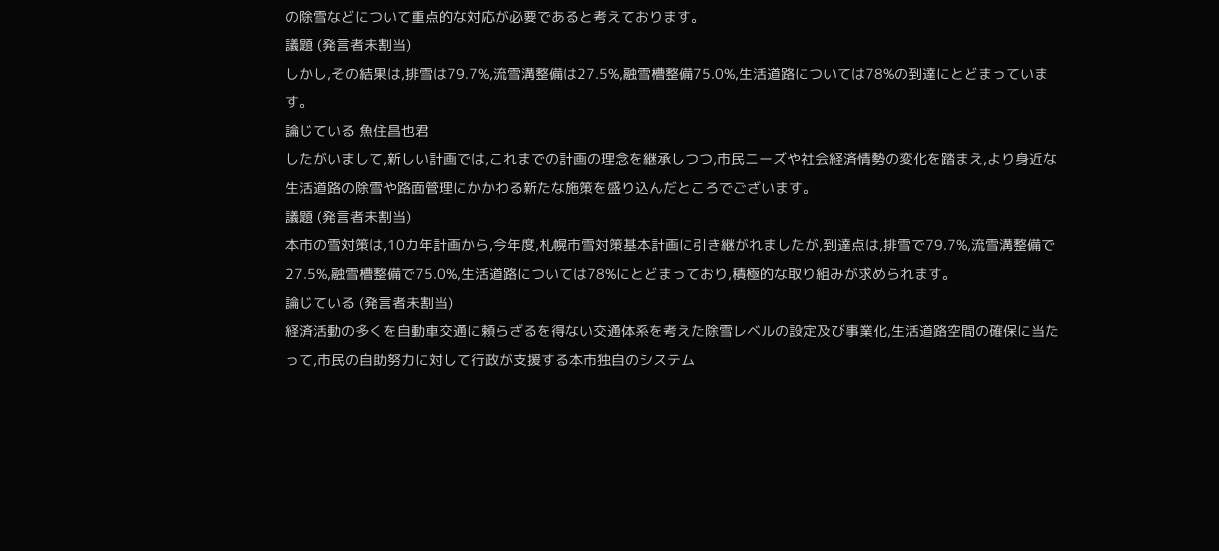の除雪などについて重点的な対応が必要であると考えております。
議題 (発言者未割当)
しかし,その結果は,排雪は79.7%,流雪溝整備は27.5%,融雪槽整備75.0%,生活道路については78%の到達にとどまっています。
論じている 魚住昌也君
したがいまして,新しい計画では,これまでの計画の理念を継承しつつ,市民ニーズや社会経済情勢の変化を踏まえ,より身近な生活道路の除雪や路面管理にかかわる新たな施策を盛り込んだところでございます。
議題 (発言者未割当)
本市の雪対策は,10カ年計画から,今年度,札幌市雪対策基本計画に引き継がれましたが,到達点は,排雪で79.7%,流雪溝整備で27.5%,融雪槽整備で75.0%,生活道路については78%にとどまっており,積極的な取り組みが求められます。
論じている (発言者未割当)
経済活動の多くを自動車交通に頼らざるを得ない交通体系を考えた除雪レベルの設定及び事業化,生活道路空間の確保に当たって,市民の自助努力に対して行政が支援する本市独自のシステム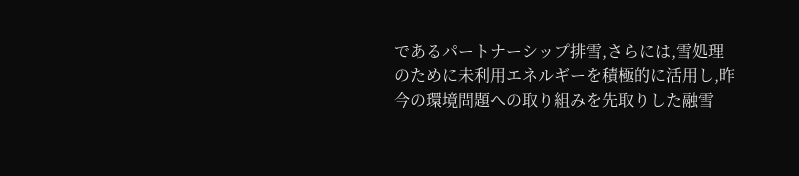であるパートナーシップ排雪,さらには,雪処理のために未利用エネルギーを積極的に活用し,昨今の環境問題への取り組みを先取りした融雪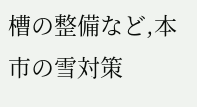槽の整備など,本市の雪対策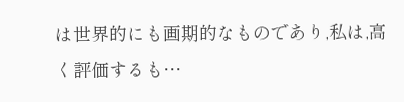は世界的にも画期的なものであり,私は,高く評価するも…